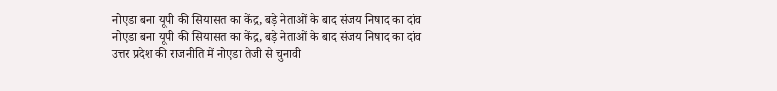नोएडा बना यूपी की सियासत का केंद्र, बड़े नेताओं के बाद संजय निषाद का दांव
नोएडा बना यूपी की सियासत का केंद्र, बड़े नेताओं के बाद संजय निषाद का दांव
उत्तर प्रदेश की राजनीति में नोएडा तेजी से चुनावी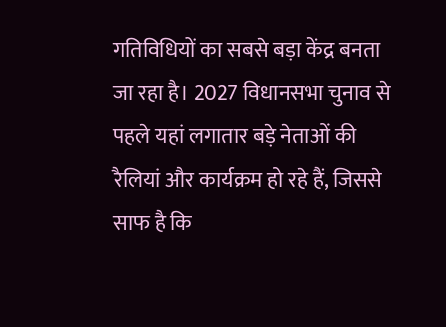गतिविधियों का सबसे बड़ा केंद्र बनता जा रहा है। 2027 विधानसभा चुनाव से पहले यहां लगातार बड़े नेताओं की रैलियां और कार्यक्रम हो रहे हैं, जिससे साफ है कि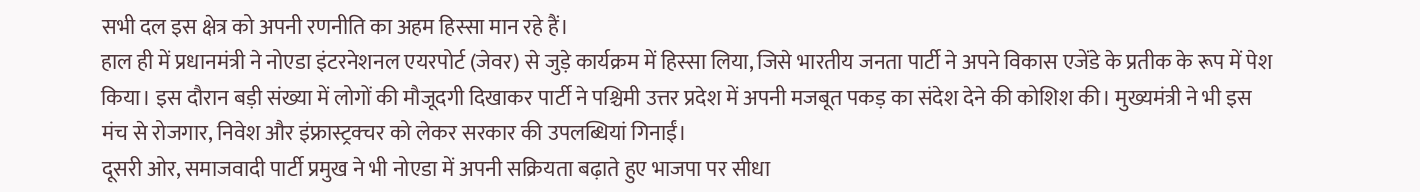सभी दल इस क्षेत्र को अपनी रणनीति का अहम हिस्सा मान रहे हैं।
हाल ही में प्रधानमंत्री ने नोएडा इंटरनेशनल एयरपोर्ट (जेवर) से जुड़े कार्यक्रम में हिस्सा लिया, जिसे भारतीय जनता पार्टी ने अपने विकास एजेंडे के प्रतीक के रूप में पेश किया। इस दौरान बड़ी संख्या में लोगों की मौजूदगी दिखाकर पार्टी ने पश्चिमी उत्तर प्रदेश में अपनी मजबूत पकड़ का संदेश देने की कोशिश की। मुख्यमंत्री ने भी इस मंच से रोजगार, निवेश और इंफ्रास्ट्रक्चर को लेकर सरकार की उपलब्धियां गिनाईं।
दूसरी ओर, समाजवादी पार्टी प्रमुख ने भी नोएडा में अपनी सक्रियता बढ़ाते हुए भाजपा पर सीधा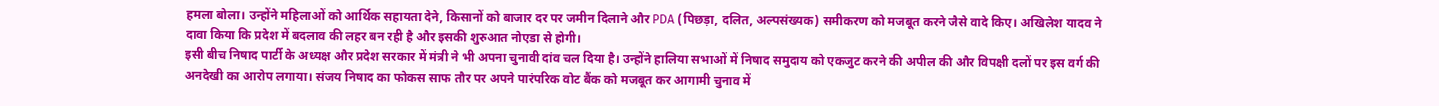हमला बोला। उन्होंने महिलाओं को आर्थिक सहायता देने, किसानों को बाजार दर पर जमीन दिलाने और PDA (पिछड़ा, दलित, अल्पसंख्यक) समीकरण को मजबूत करने जैसे वादे किए। अखिलेश यादव ने दावा किया कि प्रदेश में बदलाव की लहर बन रही है और इसकी शुरुआत नोएडा से होगी।
इसी बीच निषाद पार्टी के अध्यक्ष और प्रदेश सरकार में मंत्री ने भी अपना चुनावी दांव चल दिया है। उन्होंने हालिया सभाओं में निषाद समुदाय को एकजुट करने की अपील की और विपक्षी दलों पर इस वर्ग की अनदेखी का आरोप लगाया। संजय निषाद का फोकस साफ तौर पर अपने पारंपरिक वोट बैंक को मजबूत कर आगामी चुनाव में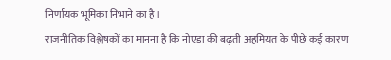निर्णायक भूमिका निभाने का है।
राजनीतिक विश्लेषकों का मानना है कि नोएडा की बढ़ती अहमियत के पीछे कई कारण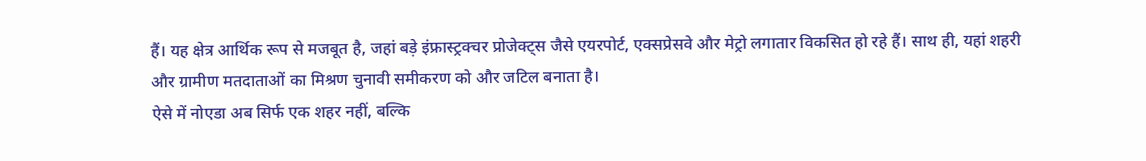हैं। यह क्षेत्र आर्थिक रूप से मजबूत है, जहां बड़े इंफ्रास्ट्रक्चर प्रोजेक्ट्स जैसे एयरपोर्ट, एक्सप्रेसवे और मेट्रो लगातार विकसित हो रहे हैं। साथ ही, यहां शहरी और ग्रामीण मतदाताओं का मिश्रण चुनावी समीकरण को और जटिल बनाता है।
ऐसे में नोएडा अब सिर्फ एक शहर नहीं, बल्कि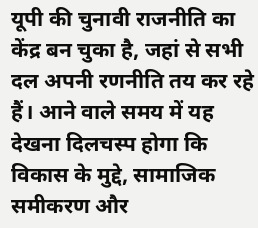यूपी की चुनावी राजनीति का केंद्र बन चुका है, जहां से सभी दल अपनी रणनीति तय कर रहे हैं। आने वाले समय में यह देखना दिलचस्प होगा कि विकास के मुद्दे, सामाजिक समीकरण और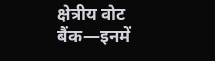क्षेत्रीय वोट बैंक—इनमें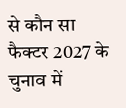से कौन सा फैक्टर 2027 के चुनाव में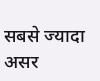सबसे ज्यादा असर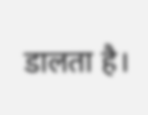डालता है।